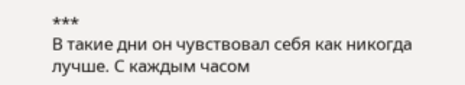***
В такие дни он чувствовал себя как никогда лучше. С каждым часом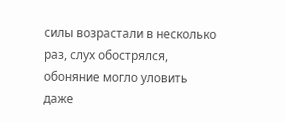силы возрастали в несколько раз, слух обострялся, обоняние могло уловить даже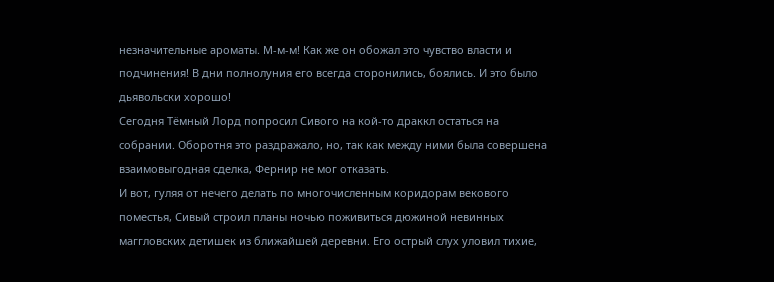незначительные ароматы. М-м-м! Как же он обожал это чувство власти и подчинения! В дни полнолуния его всегда сторонились, боялись. И это было дьявольски хорошо!
Сегодня Тёмный Лорд попросил Сивого на кой-то драккл остаться на собрании. Оборотня это раздражало, но, так как между ними была совершена взаимовыгодная сделка, Фернир не мог отказать.
И вот, гуляя от нечего делать по многочисленным коридорам векового поместья, Сивый строил планы ночью поживиться дюжиной невинных маггловских детишек из ближайшей деревни. Его острый слух уловил тихие,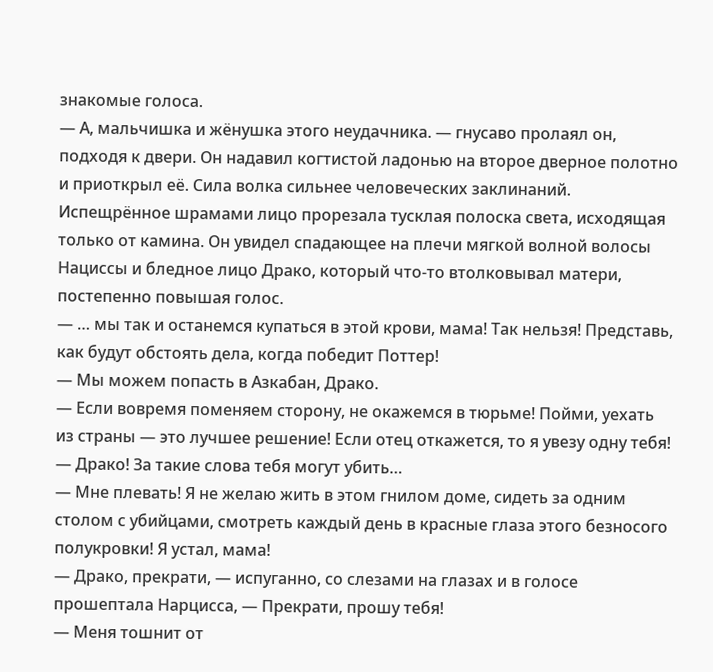знакомые голоса.
— А, мальчишка и жёнушка этого неудачника. — гнусаво пролаял он, подходя к двери. Он надавил когтистой ладонью на второе дверное полотно и приоткрыл её. Сила волка сильнее человеческих заклинаний. Испещрённое шрамами лицо прорезала тусклая полоска света, исходящая только от камина. Он увидел спадающее на плечи мягкой волной волосы Нациссы и бледное лицо Драко, который что-то втолковывал матери, постепенно повышая голос.
— … мы так и останемся купаться в этой крови, мама! Так нельзя! Представь, как будут обстоять дела, когда победит Поттер!
— Мы можем попасть в Азкабан, Драко.
— Если вовремя поменяем сторону, не окажемся в тюрьме! Пойми, уехать из страны — это лучшее решение! Если отец откажется, то я увезу одну тебя!
— Драко! За такие слова тебя могут убить…
— Мне плевать! Я не желаю жить в этом гнилом доме, сидеть за одним столом с убийцами, смотреть каждый день в красные глаза этого безносого полукровки! Я устал, мама!
— Драко, прекрати, — испуганно, со слезами на глазах и в голосе прошептала Нарцисса, — Прекрати, прошу тебя!
— Меня тошнит от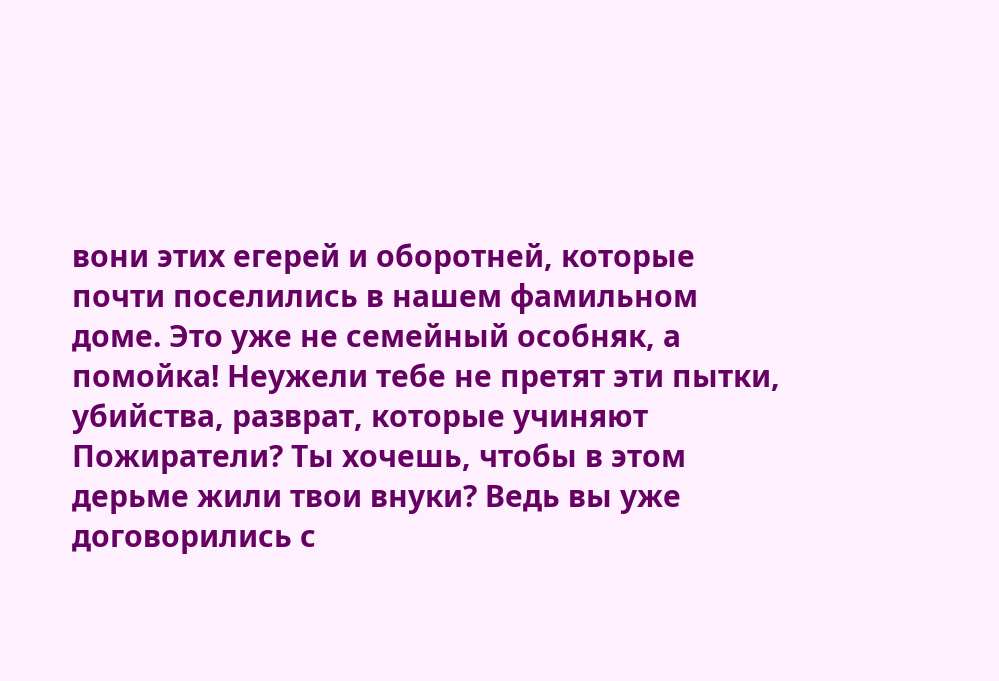вони этих егерей и оборотней, которые почти поселились в нашем фамильном доме. Это уже не семейный особняк, а помойка! Неужели тебе не претят эти пытки, убийства, разврат, которые учиняют Пожиратели? Ты хочешь, чтобы в этом дерьме жили твои внуки? Ведь вы уже договорились с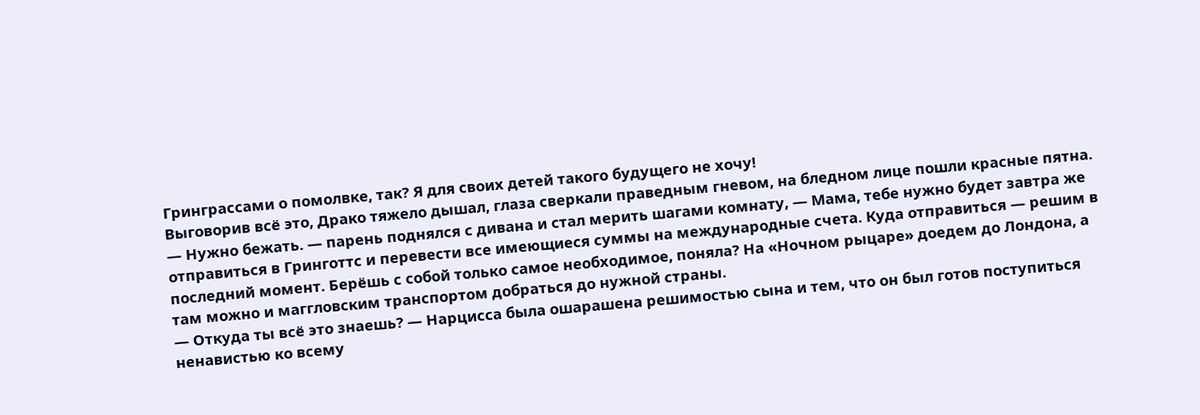Гринграссами о помолвке, так? Я для своих детей такого будущего не хочу!
Выговорив всё это, Драко тяжело дышал, глаза сверкали праведным гневом, на бледном лице пошли красные пятна.
— Нужно бежать. — парень поднялся с дивана и стал мерить шагами комнату, — Мама, тебе нужно будет завтра же отправиться в Гринготтс и перевести все имеющиеся суммы на международные счета. Куда отправиться — решим в последний момент. Берёшь с собой только самое необходимое, поняла? На «Ночном рыцаре» доедем до Лондона, а там можно и маггловским транспортом добраться до нужной страны.
— Откуда ты всё это знаешь? — Нарцисса была ошарашена решимостью сына и тем, что он был готов поступиться ненавистью ко всему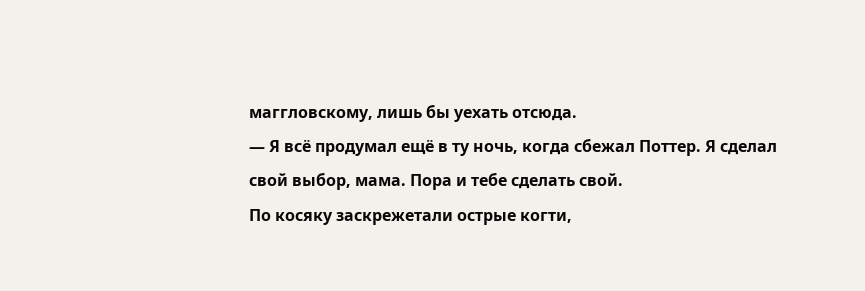маггловскому, лишь бы уехать отсюда.
— Я всё продумал ещё в ту ночь, когда сбежал Поттер. Я сделал свой выбор, мама. Пора и тебе сделать свой.
По косяку заскрежетали острые когти,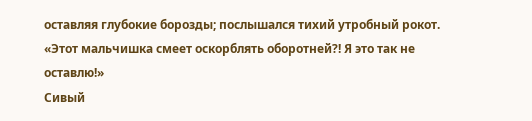оставляя глубокие борозды; послышался тихий утробный рокот.
«Этот мальчишка смеет оскорблять оборотней?! Я это так не оставлю!»
Сивый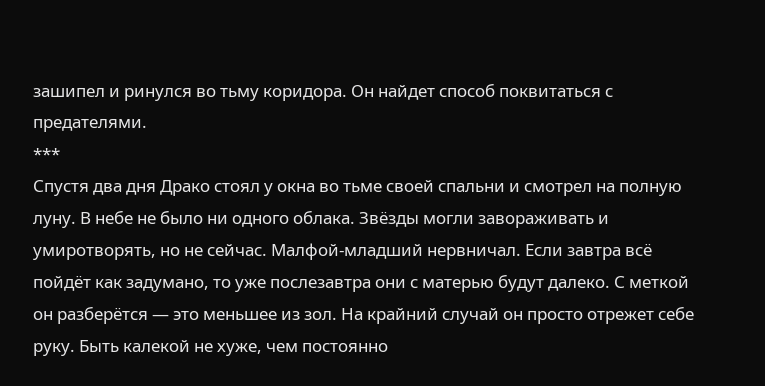зашипел и ринулся во тьму коридора. Он найдет способ поквитаться с предателями.
***
Спустя два дня Драко стоял у окна во тьме своей спальни и смотрел на полную луну. В небе не было ни одного облака. Звёзды могли завораживать и умиротворять, но не сейчас. Малфой-младший нервничал. Если завтра всё пойдёт как задумано, то уже послезавтра они с матерью будут далеко. С меткой он разберётся — это меньшее из зол. На крайний случай он просто отрежет себе руку. Быть калекой не хуже, чем постоянно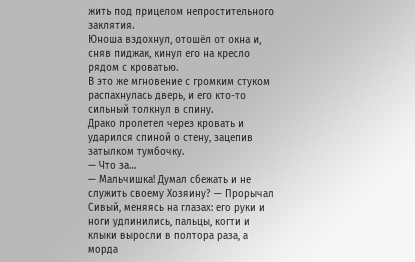жить под прицелом непростительного заклятия.
Юноша вздохнул, отошёл от окна и, сняв пиджак, кинул его на кресло рядом с кроватью.
В это же мгновение с громким стуком распахнулась дверь, и его кто-то сильный толкнул в спину.
Драко пролетел через кровать и ударился спиной о стену, зацепив затылком тумбочку.
— Что за…
— Мальчишка! Думал сбежать и не служить своему Хозяину? — Прорычал Сивый, меняясь на глазах: его руки и ноги удлинились, пальцы, когти и клыки выросли в полтора раза, а морда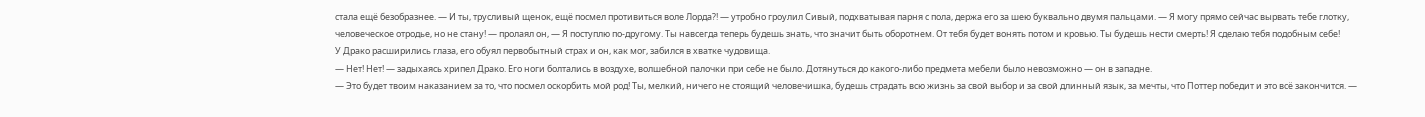стала ещё безобразнее. — И ты, трусливый щенок, ещё посмел противиться воле Лорда?! — утробно гроулил Сивый, подхватывая парня с пола, держа его за шею буквально двумя пальцами. — Я могу прямо сейчас вырвать тебе глотку, человеческое отродье, но не стану! — пролаял он, — Я поступлю по-другому. Ты навсегда теперь будешь знать, что значит быть оборотнем. От тебя будет вонять потом и кровью. Ты будешь нести смерть! Я сделаю тебя подобным себе!
У Драко расширились глаза, его обуял первобытный страх и он, как мог, забился в хватке чудовища.
— Нет! Нет! — задыхаясь хрипел Драко. Его ноги болтались в воздухе, волшебной палочки при себе не было. Дотянуться до какого-либо предмета мебели было невозможно — он в западне.
— Это будет твоим наказанием за то, что посмел оскорбить мой род! Ты, мелкий, ничего не стоящий человечишка, будешь страдать всю жизнь за свой выбор и за свой длинный язык, за мечты, что Поттер победит и это всё закончится. —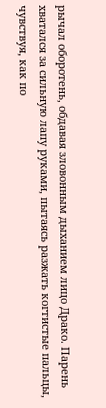рычал оборотень, обдавая зловонным дыханием лицо Драко. Парень хватался за сильную лапу руками, пытаясь разжать когтистые пальцы, чувствуя, как по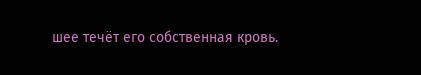шее течёт его собственная кровь.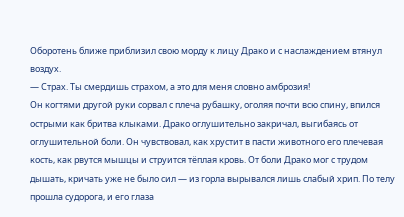Оборотень ближе приблизил свою морду к лицу Драко и с наслаждением втянул воздух.
— Страх. Ты смердишь страхом, а это для меня словно амброзия!
Он когтями другой руки сорвал с плеча рубашку, оголяя почти всю спину, впился острыми как бритва клыками. Драко оглушительно закричал, выгибаясь от оглушительной боли. Он чувствовал, как хрустит в пасти животного его плечевая кость, как рвутся мышцы и струится тёплая кровь. От боли Драко мог с трудом дышать, кричать уже не было сил — из горла вырывался лишь слабый хрип. По телу прошла судорога, и его глаза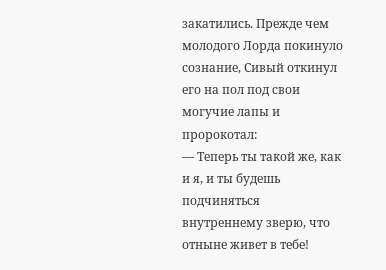закатились. Прежде чем молодого Лорда покинуло сознание, Сивый откинул его на пол под свои могучие лапы и пророкотал:
— Теперь ты такой же, как и я, и ты будешь подчиняться внутреннему зверю, что отныне живет в тебе!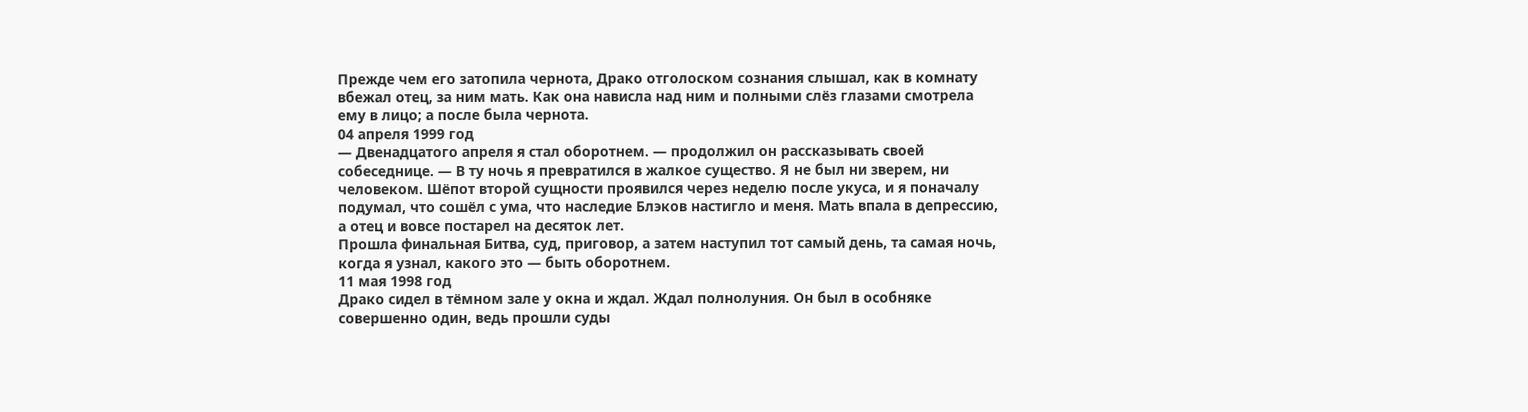Прежде чем его затопила чернота, Драко отголоском сознания слышал, как в комнату вбежал отец, за ним мать. Как она нависла над ним и полными слёз глазами смотрела ему в лицо; а после была чернота.
04 апреля 1999 год
— Двенадцатого апреля я стал оборотнем. — продолжил он рассказывать своей собеседнице. — В ту ночь я превратился в жалкое существо. Я не был ни зверем, ни человеком. Шёпот второй сущности проявился через неделю после укуса, и я поначалу подумал, что сошёл с ума, что наследие Блэков настигло и меня. Мать впала в депрессию, а отец и вовсе постарел на десяток лет.
Прошла финальная Битва, суд, приговор, а затем наступил тот самый день, та самая ночь, когда я узнал, какого это — быть оборотнем.
11 мая 1998 год
Драко сидел в тёмном зале у окна и ждал. Ждал полнолуния. Он был в особняке совершенно один, ведь прошли суды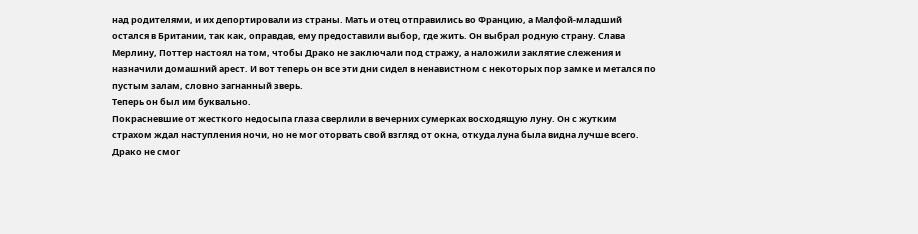над родителями, и их депортировали из страны. Мать и отец отправились во Францию, а Малфой-младший остался в Британии, так как, оправдав, ему предоставили выбор, где жить. Он выбрал родную страну. Слава Мерлину, Поттер настоял на том, чтобы Драко не заключали под стражу, а наложили заклятие слежения и назначили домашний арест. И вот теперь он все эти дни сидел в ненавистном с некоторых пор замке и метался по пустым залам, словно загнанный зверь.
Теперь он был им буквально.
Покрасневшие от жесткого недосыпа глаза сверлили в вечерних сумерках восходящую луну. Он с жутким страхом ждал наступления ночи, но не мог оторвать свой взгляд от окна, откуда луна была видна лучше всего. Драко не смог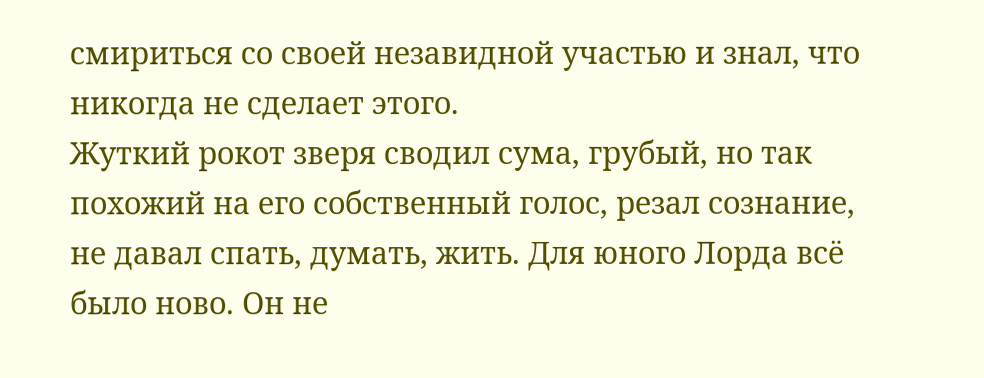смириться со своей незавидной участью и знал, что никогда не сделает этого.
Жуткий рокот зверя сводил сума, грубый, но так похожий на его собственный голос, резал сознание, не давал спать, думать, жить. Для юного Лорда всё было ново. Он не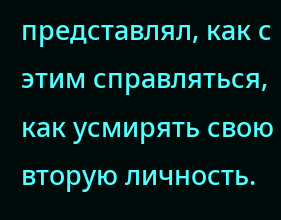представлял, как с этим справляться, как усмирять свою вторую личность.